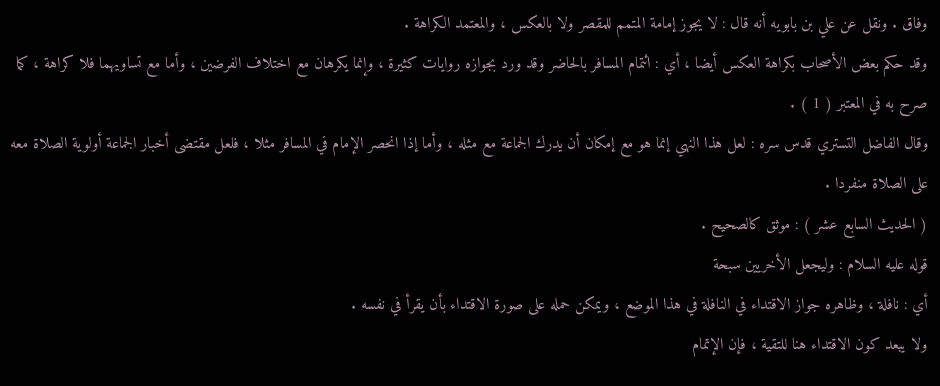وفاق . ونقل عن علي بن بابويه أنه قال : لا يجوز إمامة المتمم للمقصر ولا بالعكس ، والمعتمد الكراهة .
وقد حكم بعض الأصحاب بكراهة العكس أيضا ، أي : ائتمام المسافر بالحاضر وقد ورد بجوازه روايات كثيرة ، وإنما يكرهان مع اختلاف الفرضين ، وأما مع تساويهما فلا كراهة ، كما صرح به في المعتبر ( 1 ) .
وقال الفاضل التستري قدس سره : لعل هذا النهي إنما هو مع إمكان أن يدرك الجماعة مع مثله ، وأما إذا انحصر الإمام في المسافر مثلا ، فلعل مقتضى أخبار الجماعة أولوية الصلاة معه على الصلاة منفردا .
( الحديث السابع عشر ) : موثق كالصحيح .
قوله عليه السلام : وليجعل الأخريين سبحة
أي : نافلة ، وظاهره جواز الاقتداء في النافلة في هذا الموضع ، ويمكن حمله على صورة الاقتداء بأن يقرأ في نفسه .
ولا يبعد كون الاقتداء هنا للتقية ، فإن الإتمام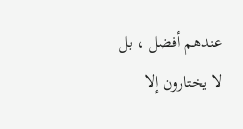عندهم أفضل ، بل لا يختارون إلا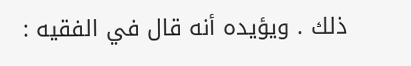ذلك . ويؤيده أنه قال في الفقيه :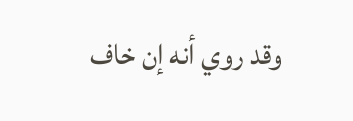وقد روي أنه إن خاف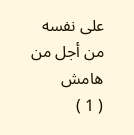على نفسه من أجل من
هامش
( 1 )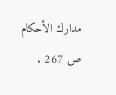مدارك الأحكام ص 267 .